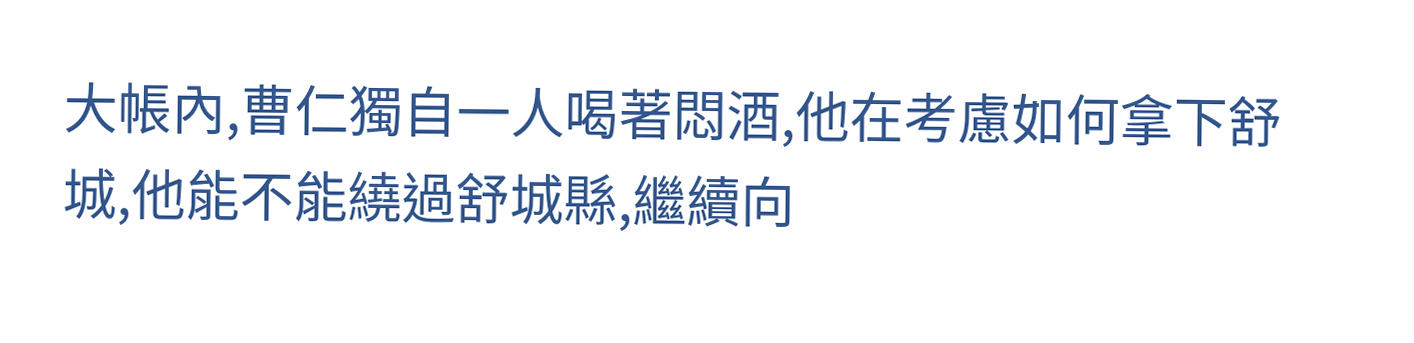大帳內,曹仁獨自一人喝著悶酒,他在考慮如何拿下舒城,他能不能繞過舒城縣,繼續向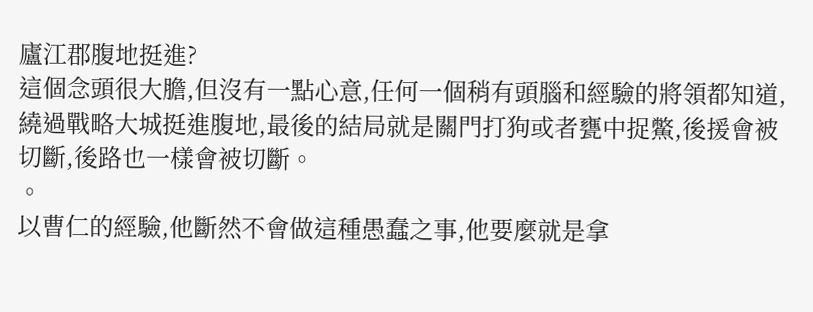廬江郡腹地挺進?
這個念頭很大膽,但沒有一點心意,任何一個稍有頭腦和經驗的將領都知道,繞過戰略大城挺進腹地,最後的結局就是關門打狗或者甕中捉鱉,後援會被切斷,後路也一樣會被切斷。
。
以曹仁的經驗,他斷然不會做這種愚蠢之事,他要麼就是拿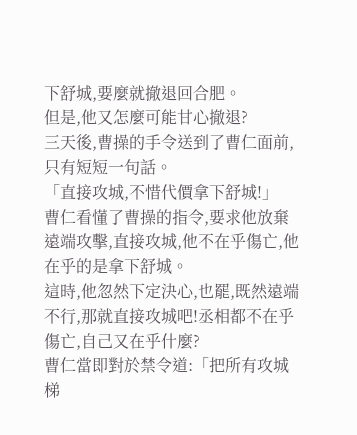下舒城,要麼就撤退回合肥。
但是,他又怎麼可能甘心撤退?
三天後,曹操的手令送到了曹仁面前,只有短短一句話。
「直接攻城,不惜代價拿下舒城!」
曹仁看懂了曹操的指令,要求他放棄遠端攻擊,直接攻城,他不在乎傷亡,他在乎的是拿下舒城。
這時,他忽然下定決心,也罷,既然遠端不行,那就直接攻城吧!丞相都不在乎傷亡,自己又在乎什麼?
曹仁當即對於禁令道:「把所有攻城梯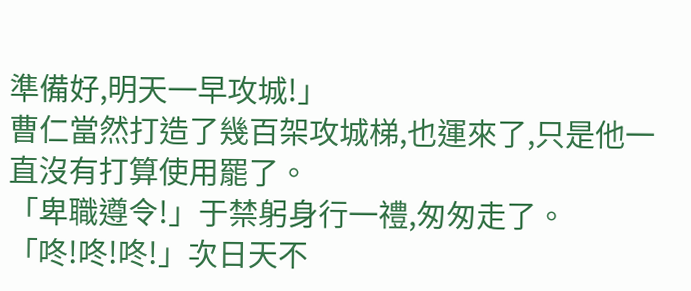準備好,明天一早攻城!」
曹仁當然打造了幾百架攻城梯,也運來了,只是他一直沒有打算使用罷了。
「卑職遵令!」于禁躬身行一禮,匆匆走了。
「咚!咚!咚!」次日天不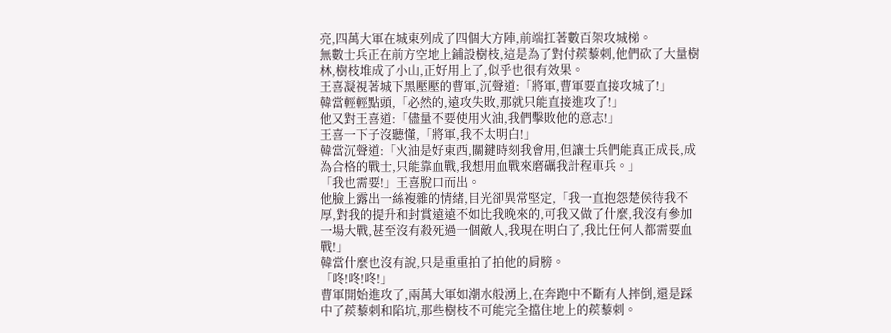亮,四萬大軍在城東列成了四個大方陣,前端扛著數百架攻城梯。
無數士兵正在前方空地上鋪設樹枝,這是為了對付蒺藜刺,他們砍了大量樹林,樹枝堆成了小山,正好用上了,似乎也很有效果。
王喜凝視著城下黑壓壓的曹軍,沉聲道:「將軍,曹軍要直接攻城了!」
韓當輕輕點頭,「必然的,遠攻失敗,那就只能直接進攻了!」
他又對王喜道:「儘量不要使用火油,我們擊敗他的意志!」
王喜一下子沒聽懂,「將軍,我不太明白!」
韓當沉聲道:「火油是好東西,關鍵時刻我會用,但讓士兵們能真正成長,成為合格的戰士,只能靠血戰,我想用血戰來磨礪我計程車兵。」
「我也需要!」王喜脫口而出。
他臉上露出一絲複雜的情緒,目光卻異常堅定,「我一直抱怨楚侯待我不厚,對我的提升和封賞遠遠不如比我晚來的,可我又做了什麼,我沒有參加一場大戰,甚至沒有殺死過一個敵人,我現在明白了,我比任何人都需要血戰!」
韓當什麼也沒有說,只是重重拍了拍他的肩膀。
「咚!咚!咚!」
曹軍開始進攻了,兩萬大軍如潮水般湧上,在奔跑中不斷有人摔倒,還是踩中了蒺藜刺和陷坑,那些樹枝不可能完全擋住地上的蒺藜刺。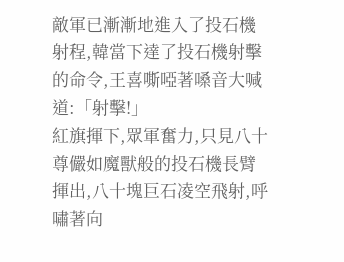敵軍已漸漸地進入了投石機射程,韓當下達了投石機射擊的命令,王喜嘶啞著嗓音大喊道:「射擊!」
紅旗揮下,眾軍奮力,只見八十尊儼如魔獸般的投石機長臂揮出,八十塊巨石凌空飛射,呼嘯著向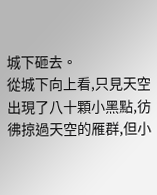城下砸去。
從城下向上看,只見天空出現了八十顆小黑點,彷彿掠過天空的雁群,但小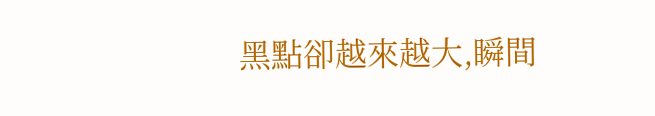黑點卻越來越大,瞬間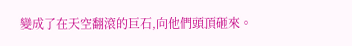變成了在天空翻滾的巨石,向他們頭頂砸來。